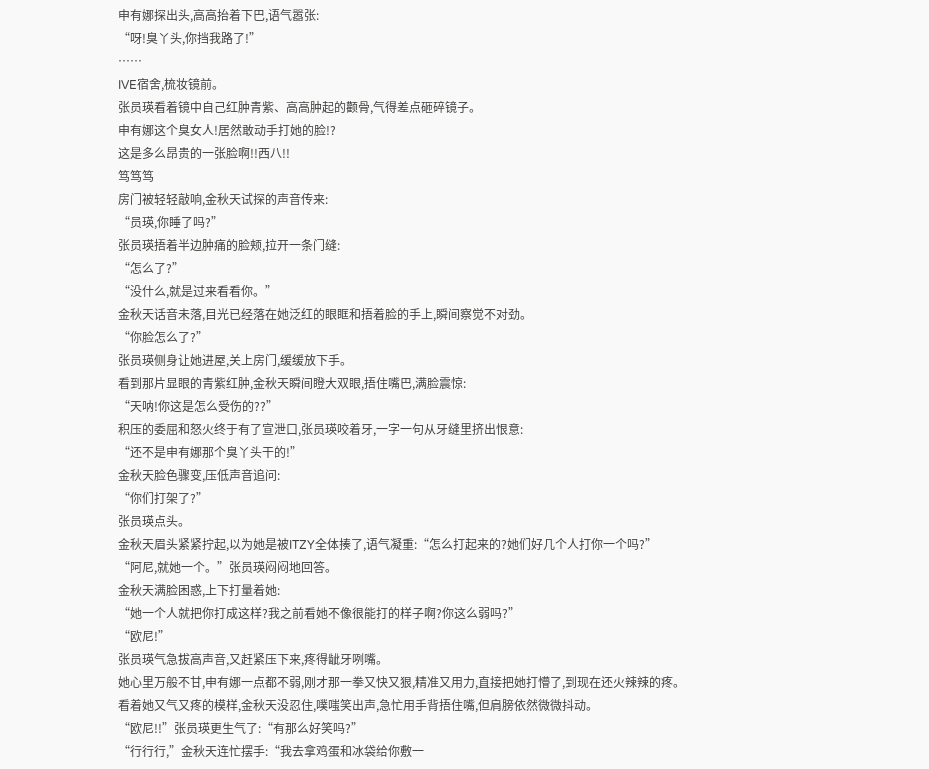申有娜探出头,高高抬着下巴,语气嚣张:
“呀!臭丫头,你挡我路了!”
……
IVE宿舍,梳妆镜前。
张员瑛看着镜中自己红肿青紫、高高肿起的颧骨,气得差点砸碎镜子。
申有娜这个臭女人!居然敢动手打她的脸!?
这是多么昂贵的一张脸啊!!西八!!
笃笃笃
房门被轻轻敲响,金秋天试探的声音传来:
“员瑛,你睡了吗?”
张员瑛捂着半边肿痛的脸颊,拉开一条门缝:
“怎么了?”
“没什么,就是过来看看你。”
金秋天话音未落,目光已经落在她泛红的眼眶和捂着脸的手上,瞬间察觉不对劲。
“你脸怎么了?”
张员瑛侧身让她进屋,关上房门,缓缓放下手。
看到那片显眼的青紫红肿,金秋天瞬间瞪大双眼,捂住嘴巴,满脸震惊:
“天呐!你这是怎么受伤的??”
积压的委屈和怒火终于有了宣泄口,张员瑛咬着牙,一字一句从牙缝里挤出恨意:
“还不是申有娜那个臭丫头干的!”
金秋天脸色骤变,压低声音追问:
“你们打架了?”
张员瑛点头。
金秋天眉头紧紧拧起,以为她是被ITZY全体揍了,语气凝重:“怎么打起来的?她们好几个人打你一个吗?”
“阿尼,就她一个。”张员瑛闷闷地回答。
金秋天满脸困惑,上下打量着她:
“她一个人就把你打成这样?我之前看她不像很能打的样子啊?你这么弱吗?”
“欧尼!”
张员瑛气急拔高声音,又赶紧压下来,疼得龇牙咧嘴。
她心里万般不甘,申有娜一点都不弱,刚才那一拳又快又狠,精准又用力,直接把她打懵了,到现在还火辣辣的疼。
看着她又气又疼的模样,金秋天没忍住,噗嗤笑出声,急忙用手背捂住嘴,但肩膀依然微微抖动。
“欧尼!!”张员瑛更生气了:“有那么好笑吗?”
“行行行,”金秋天连忙摆手:“我去拿鸡蛋和冰袋给你敷一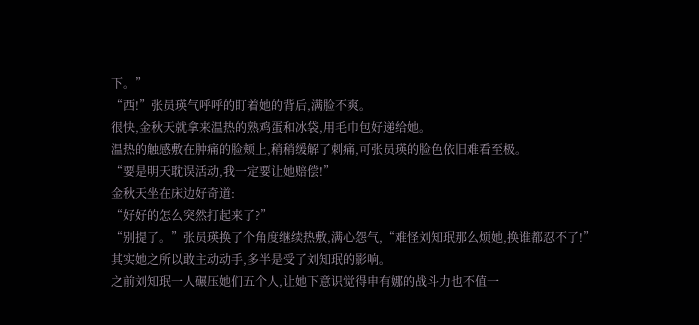下。”
“西!”张员瑛气呼呼的盯着她的背后,满脸不爽。
很快,金秋天就拿来温热的熟鸡蛋和冰袋,用毛巾包好递给她。
温热的触感敷在肿痛的脸颊上,稍稍缓解了刺痛,可张员瑛的脸色依旧难看至极。
“要是明天耽误活动,我一定要让她赔偿!”
金秋天坐在床边好奇道:
“好好的怎么突然打起来了?”
“别提了。”张员瑛换了个角度继续热敷,满心怨气,“难怪刘知珉那么烦她,换谁都忍不了!”
其实她之所以敢主动动手,多半是受了刘知珉的影响。
之前刘知珉一人碾压她们五个人,让她下意识觉得申有娜的战斗力也不值一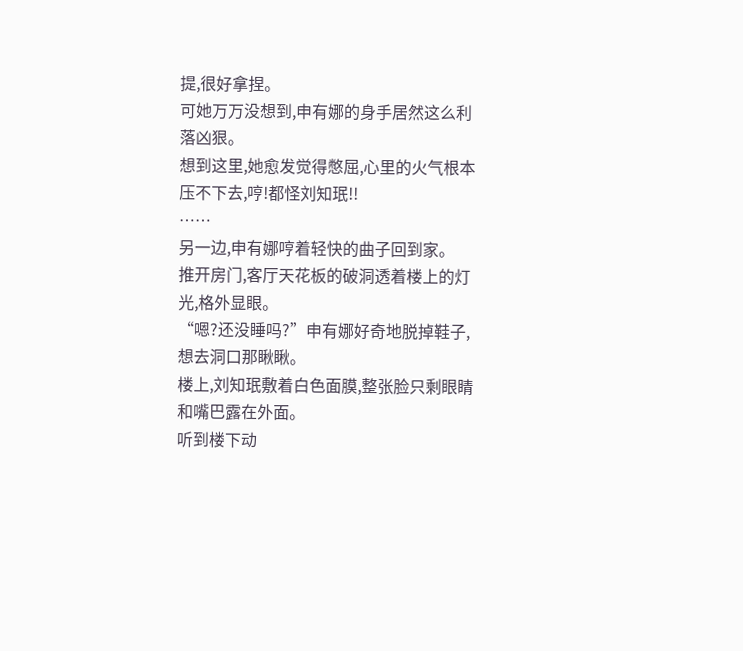提,很好拿捏。
可她万万没想到,申有娜的身手居然这么利落凶狠。
想到这里,她愈发觉得憋屈,心里的火气根本压不下去,哼!都怪刘知珉!!
……
另一边,申有娜哼着轻快的曲子回到家。
推开房门,客厅天花板的破洞透着楼上的灯光,格外显眼。
“嗯?还没睡吗?”申有娜好奇地脱掉鞋子,想去洞口那瞅瞅。
楼上,刘知珉敷着白色面膜,整张脸只剩眼睛和嘴巴露在外面。
听到楼下动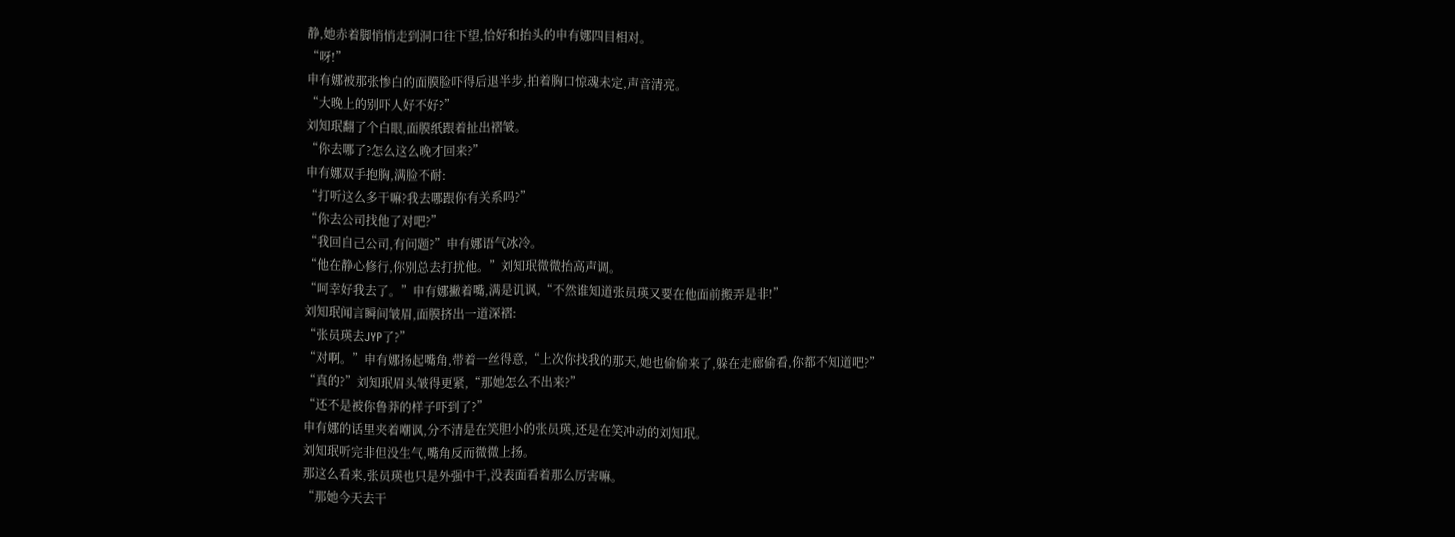静,她赤着脚悄悄走到洞口往下望,恰好和抬头的申有娜四目相对。
“呀!”
申有娜被那张惨白的面膜脸吓得后退半步,拍着胸口惊魂未定,声音清亮。
“大晚上的别吓人好不好?”
刘知珉翻了个白眼,面膜纸跟着扯出褶皱。
“你去哪了?怎么这么晚才回来?”
申有娜双手抱胸,满脸不耐:
“打听这么多干嘛?我去哪跟你有关系吗?”
“你去公司找他了对吧?”
“我回自己公司,有问题?”申有娜语气冰冷。
“他在静心修行,你别总去打扰他。”刘知珉微微抬高声调。
“呵幸好我去了。”申有娜撇着嘴,满是讥讽,“不然谁知道张员瑛又要在他面前搬弄是非!”
刘知珉闻言瞬间皱眉,面膜挤出一道深褶:
“张员瑛去JYP了?”
“对啊。”申有娜扬起嘴角,带着一丝得意,“上次你找我的那天,她也偷偷来了,躲在走廊偷看,你都不知道吧?”
“真的?”刘知珉眉头皱得更紧,“那她怎么不出来?”
“还不是被你鲁莽的样子吓到了?”
申有娜的话里夹着嘲讽,分不清是在笑胆小的张员瑛,还是在笑冲动的刘知珉。
刘知珉听完非但没生气,嘴角反而微微上扬。
那这么看来,张员瑛也只是外强中干,没表面看着那么厉害嘛。
“那她今天去干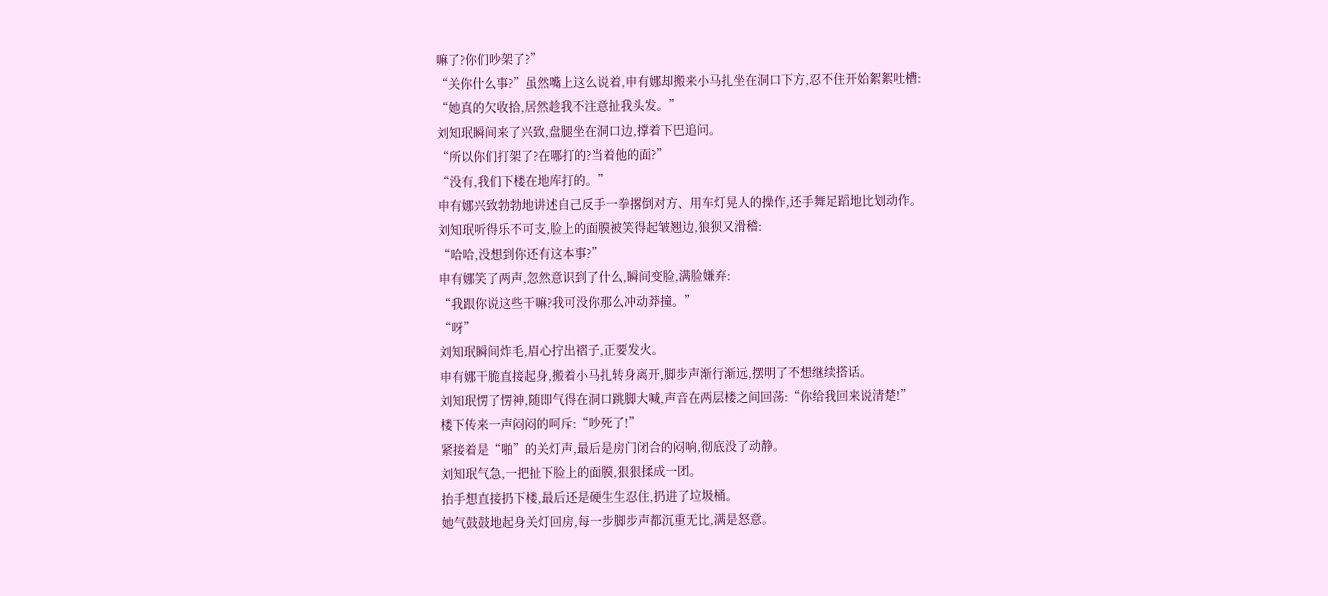嘛了?你们吵架了?”
“关你什么事?”虽然嘴上这么说着,申有娜却搬来小马扎坐在洞口下方,忍不住开始絮絮吐槽:
“她真的欠收拾,居然趁我不注意扯我头发。”
刘知珉瞬间来了兴致,盘腿坐在洞口边,撑着下巴追问。
“所以你们打架了?在哪打的?当着他的面?”
“没有,我们下楼在地库打的。”
申有娜兴致勃勃地讲述自己反手一拳撂倒对方、用车灯晃人的操作,还手舞足蹈地比划动作。
刘知珉听得乐不可支,脸上的面膜被笑得起皱翘边,狼狈又滑稽:
“哈哈,没想到你还有这本事?”
申有娜笑了两声,忽然意识到了什么,瞬间变脸,满脸嫌弃:
“我跟你说这些干嘛?我可没你那么冲动莽撞。”
“呀”
刘知珉瞬间炸毛,眉心拧出褶子,正要发火。
申有娜干脆直接起身,搬着小马扎转身离开,脚步声渐行渐远,摆明了不想继续搭话。
刘知珉愣了愣神,随即气得在洞口跳脚大喊,声音在两层楼之间回荡:“你给我回来说清楚!”
楼下传来一声闷闷的呵斥:“吵死了!”
紧接着是“啪”的关灯声,最后是房门闭合的闷响,彻底没了动静。
刘知珉气急,一把扯下脸上的面膜,狠狠揉成一团。
抬手想直接扔下楼,最后还是硬生生忍住,扔进了垃圾桶。
她气鼓鼓地起身关灯回房,每一步脚步声都沉重无比,满是怒意。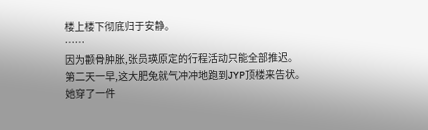楼上楼下彻底归于安静。
……
因为颧骨肿胀,张员瑛原定的行程活动只能全部推迟。
第二天一早,这大肥兔就气冲冲地跑到JYP顶楼来告状。
她穿了一件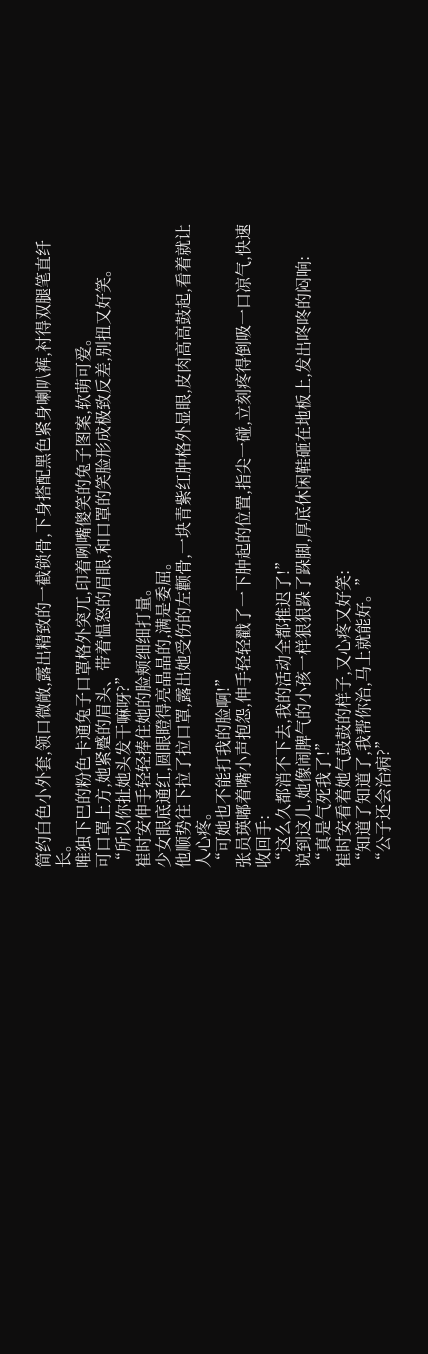简约白色小外套,领口微敞,露出精致的一截锁骨,下身搭配黑色紧身喇叭裤,衬得双腿笔直纤长。
唯独下巴的粉色卡通兔子口罩格外突兀,印着咧嘴傻笑的兔子图案,软萌可爱。
可口罩上方,她紧蹙的眉头、带着愠怒的眉眼,和口罩的笑脸形成极致反差,别扭又好笑。
“所以你扯她头发干嘛呀?”
崔时安伸手轻轻捧住她的脸颊细细打量。
少女眼底通红,圆眼瞪得亮晶晶的,满是委屈。
他顺势往下拉了拉口罩,露出她受伤的左颧骨,一块青紫红肿格外显眼,皮肉高高鼓起,看着就让人心疼。
“可她也不能打我的脸啊!”
张员瑛嘟着嘴小声抱怨,伸手轻轻戳了一下肿起的位置,指尖一碰,立刻疼得倒吸一口凉气,快速收回手:
“这么久都消不下去,我的活动全都推迟了!”
说到这儿,她像闹脾气的小孩一样狠狠跺了跺脚,厚底休闲鞋砸在地板上,发出咚咚的闷响:
“真是气死我了!”
崔时安看着她气鼓鼓的样子,又心疼又好笑:
“知道了知道了,我帮你治,马上就能好。”
“公子还会治病?”